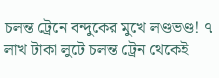চলন্ত ট্রেনে বন্দুকের মুখে লণ্ডভণ্ড! ৭ লাখ টাকা লুটে চলন্ত ট্রেন থেকেই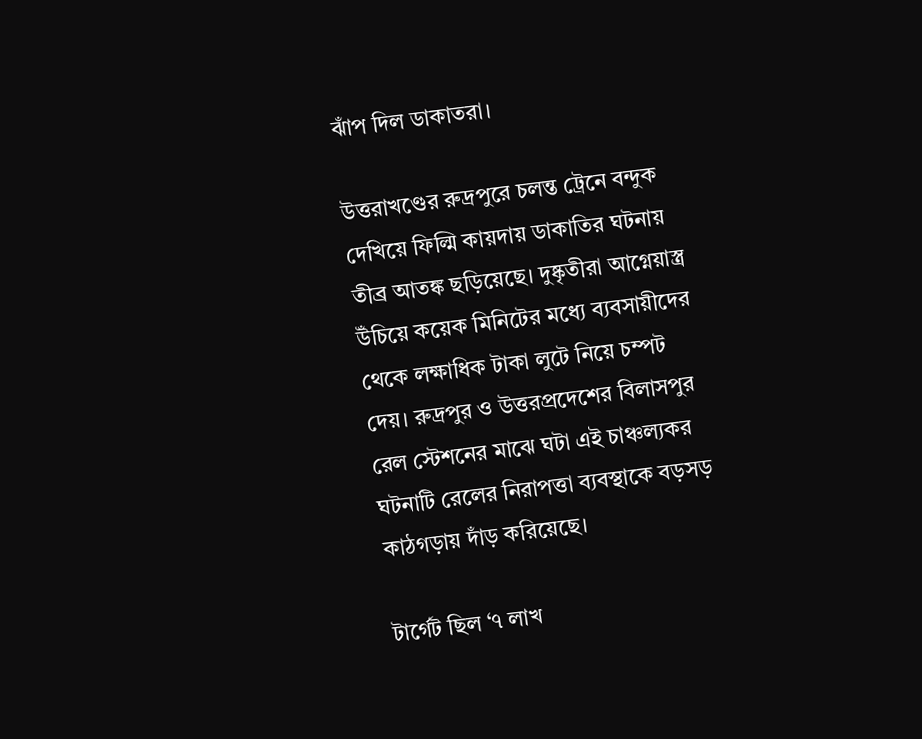ঝাঁপ দিল ডাকাতরা।

উত্তরাখণ্ডের রুদ্রপুরে চলন্ত ট্রেনে বন্দুক দেখিয়ে ফিল্মি কায়দায় ডাকাতির ঘটনায় তীব্র আতঙ্ক ছড়িয়েছে। দুষ্কৃতীরা আগ্নেয়াস্ত্র উঁচিয়ে কয়েক মিনিটের মধ্যে ব্যবসায়ীদের থেকে লক্ষাধিক টাকা লুটে নিয়ে চম্পট দেয়। রুদ্রপুর ও উত্তরপ্রদেশের বিলাসপুর রেল স্টেশনের মাঝে ঘটা এই চাঞ্চল্যকর ঘটনাটি রেলের নিরাপত্তা ব্যবস্থাকে বড়সড় কাঠগড়ায় দাঁড় করিয়েছে।

টার্গেট ছিল ‘৭ লাখ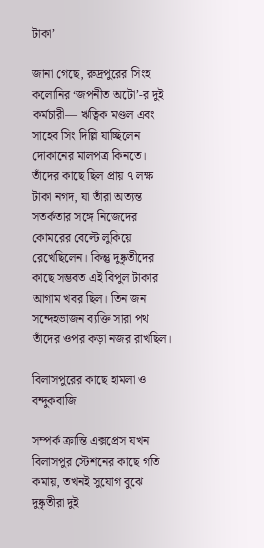টাকা’

জানা গেছে, রুদ্রপুরের সিংহ কলোনির ‘জপনীত অটো’-র দুই কর্মচারী— ঋত্বিক মণ্ডল এবং সাহেব সিং দিল্লি যাচ্ছিলেন দোকানের মালপত্র কিনতে। তাঁদের কাছে ছিল প্রায় ৭ লক্ষ টাকা নগদ, যা তাঁরা অত্যন্ত সতর্কতার সঙ্গে নিজেদের কোমরের বেল্টে লুকিয়ে রেখেছিলেন। কিন্তু দুষ্কৃতীদের কাছে সম্ভবত এই বিপুল টাকার আগাম খবর ছিল। তিন জন সন্দেহভাজন ব্যক্তি সারা পথ তাঁদের ওপর কড়া নজর রাখছিল।

বিলাসপুরের কাছে হামলা ও বন্দুকবাজি

সম্পর্ক ক্রান্তি এক্সপ্রেস যখন বিলাসপুর স্টেশনের কাছে গতি কমায়, তখনই সুযোগ বুঝে দুষ্কৃতীরা দুই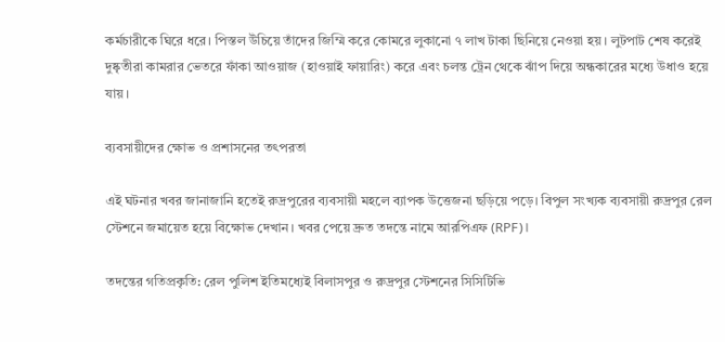কর্মচারীকে ঘিরে ধরে। পিস্তল উঁচিয়ে তাঁদের জিম্মি করে কোমরে লুকানো ৭ লাখ টাকা ছিনিয়ে নেওয়া হয়। লুটপাট শেষ করেই দুষ্কৃতীরা কামরার ভেতরে ফাঁকা আওয়াজ (হাওয়াই ফায়ারিং) করে এবং চলন্ত ট্রেন থেকে ঝাঁপ দিয়ে অন্ধকারের মধ্যে উধাও হয়ে যায়।

ব্যবসায়ীদের ক্ষোভ ও প্রশাসনের তৎপরতা

এই ঘটনার খবর জানাজানি হতেই রুদ্রপুরের ব্যবসায়ী মহলে ব্যাপক উত্তেজনা ছড়িয়ে পড়ে। বিপুল সংখ্যক ব্যবসায়ী রুদ্রপুর রেল স্টেশনে জমায়েত হয়ে বিক্ষোভ দেখান। খবর পেয়ে দ্রুত তদন্তে নামে আরপিএফ (RPF)।

তদন্তের গতিপ্রকৃতি: রেল পুলিশ ইতিমধ্যেই বিলাসপুর ও রুদ্রপুর স্টেশনের সিসিটিভি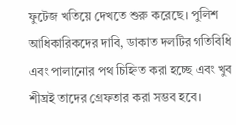ফুটেজ খতিয়ে দেখতে শুরু করেছে। পুলিশ আধিকারিকদের দাবি, ডাকাত দলটির গতিবিধি এবং পালানোর পথ চিহ্নিত করা হচ্ছে এবং খুব শীঘ্রই তাদের গ্রেফতার করা সম্ভব হবে।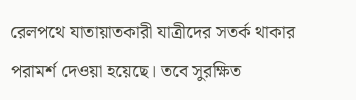রেলপথে যাতায়াতকারী যাত্রীদের সতর্ক থাকার পরামর্শ দেওয়া হয়েছে। তবে সুরক্ষিত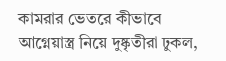কামরার ভেতরে কীভাবে আগ্নেয়াস্ত্র নিয়ে দুষ্কৃতীরা ঢুকল,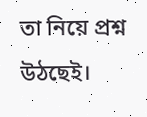তা নিয়ে প্রশ্ন উঠছেই।